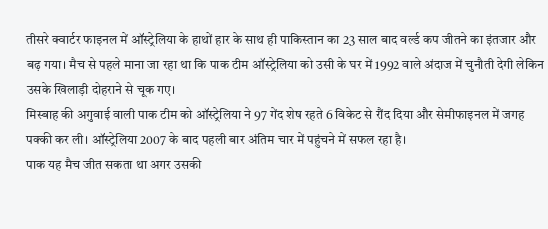तीसरे क्वार्टर फाइनल में ऑस्ट्रेलिया के हाथों हार के साथ ही पाकिस्तान का 23 साल बाद वर्ल्ड कप जीतने का इंतजार और बढ़ गया। मैच से पहले माना जा रहा था कि पाक टीम ऑस्ट्रेलिया को उसी के घर में 1992 वाले अंदाज में चुनौती देगी लेकिन उसके खिलाड़ी दोहराने से चूक गए।
मिस्बाह की अगुवाई वाली पाक टीम को ऑस्ट्रेलिया ने 97 गेंद शेष रहते 6 विकेट से रौंद दिया और सेमीफाइनल में जगह पक्की कर ली। ऑस्ट्रेलिया 2007 के बाद पहली बार अंतिम चार में पहुंचने में सफल रहा है।
पाक यह मैच जीत सकता था अगर उसकी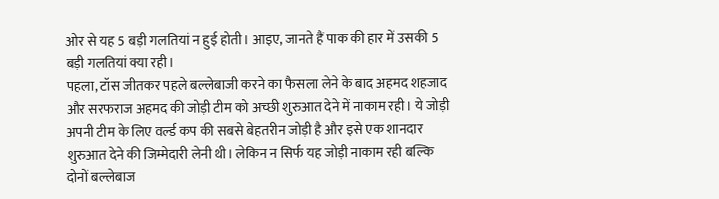ओर से यह 5 बड़ी गलतियां न हुई होती। आइए, जानते हैं पाक की हार में उसकी 5 बड़ी गलतियां क्या रही।
पहला, टॉस जीतकर पहले बल्लेबाजी करने का फैसला लेने के बाद अहमद शहजाद और सरफराज अहमद की जोड़ी टीम को अच्छी शुरुआत देने में नाकाम रही। ये जोड़ी अपनी टीम के लिए वर्ल्ड कप की सबसे बेहतरीन जोड़ी है और इसे एक शानदार शुरुआत देने की जिम्मेदारी लेनी थी। लेकिन न सिर्फ यह जोड़ी नाकाम रही बल्कि दोनों बल्लेबाज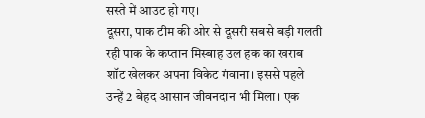सस्ते में आउट हो गए।
दूसरा, पाक टीम की ओर से दूसरी सबसे बड़ी गलती रही पाक के कप्तान मिस्बाह उल हक का खराब शॉट खेलकर अपना विकेट गंवाना। इससे पहले उन्हें 2 बेहद आसान जीवनदान भी मिला। एक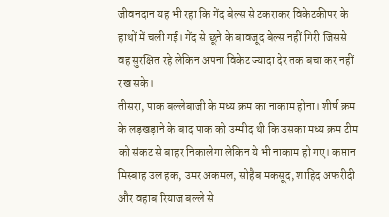जीवनदान यह भी रहा कि गेंद बेल्स से टकराकर विकेटकीपर के हाथों में चली गई। गेंद से छूने के बावजूद बेल्स नहीं गिरी जिससे वह सुरक्षित रहे लेकिन अपना विकेट ज्यादा देर तक बचा कर नहीं रख सके।
तीसरा, पाक बल्लेबाजी के मध्य क्रम का नाकाम होना। शीर्ष क्रम के लड़खड़ाने के बाद पाक को उम्मीद थी कि उसका मध्य क्रम टीम को संकट से बाहर निकालेगा लेकिन ये भी नाकाम हो गए। कप्तान मिस्बाह उल हक, उमर अकमल, सोहैब मकसूद, शाहिद अफरीदी और वहाब रियाज बल्ले से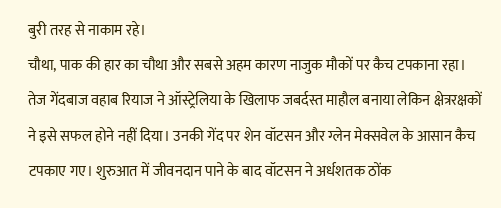बुरी तरह से नाकाम रहे।
चौथा, पाक की हार का चौथा और सबसे अहम कारण नाजुक मौकों पर कैच टपकाना रहा। तेज गेंदबाज वहाब रियाज ने ऑस्ट्रेलिया के खिलाफ जबर्दस्त माहौल बनाया लेकिन क्षेत्ररक्षकों ने इसे सफल होने नहीं दिया। उनकी गेंद पर शेन वॉटसन और ग्लेन मेक्सवेल के आसान कैच टपकाए गए। शुरुआत में जीवनदान पाने के बाद वॉटसन ने अर्धशतक ठोंक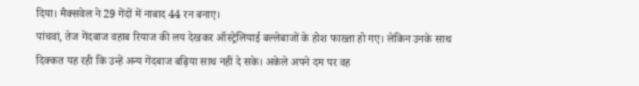दिया। मैक्सवेल ने 29 गेंदों में नाबाद 44 रन बनाए।
पांचवां, तेज गेंदबाज वहाब रियाज की लय देखकर ऑस्ट्रेलियाई बल्लेबाजों के होश फाख्ता हो गए। लेकिन उनके साथ दिक्कत यह रही कि उन्हें अन्य गेंदबाज बढ़िया साथ नहीं दे सके। अकेले अपने दम पर वह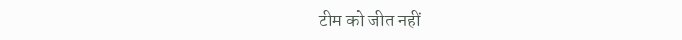टीम को जीत नहीं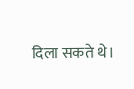दिला सकते थे।